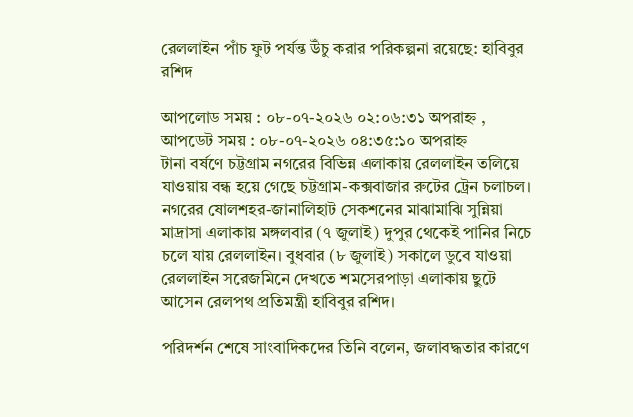রেললাইন পাঁচ ফুট পর্যন্ত উঁচু করার পরিকল্পনা রয়েছে: হাবিবুর রশিদ

আপলোড সময় : ০৮-০৭-২০২৬ ০২:০৬:৩১ অপরাহ্ন , আপডেট সময় : ০৮-০৭-২০২৬ ০৪:৩৫:১০ অপরাহ্ন
টানা বর্ষণে চট্টগ্রাম নগরের বিভিন্ন এলাকায় রেললাইন তলিয়ে যাওয়ায় বন্ধ হয়ে গেছে চট্টগ্রাম-কক্সবাজার রুটের ট্রেন চলাচল। নগরের ষোলশহর-জানালিহাট সেকশনের মাঝামাঝি সুন্নিয়া মাদ্রাসা এলাকায় মঙ্গলবার (৭ জুলাই) দুপুর থেকেই পানির নিচে চলে যায় রেললাইন। বুধবার (৮ জুলাই) সকালে ডুবে যাওয়া রেললাইন সরেজমিনে দেখতে শমসেরপাড়া এলাকায় ছুটে আসেন রেলপথ প্রতিমন্ত্রী হাবিবুর রশিদ।

পরিদর্শন শেষে সাংবাদিকদের তিনি বলেন, জলাবদ্ধতার কারণে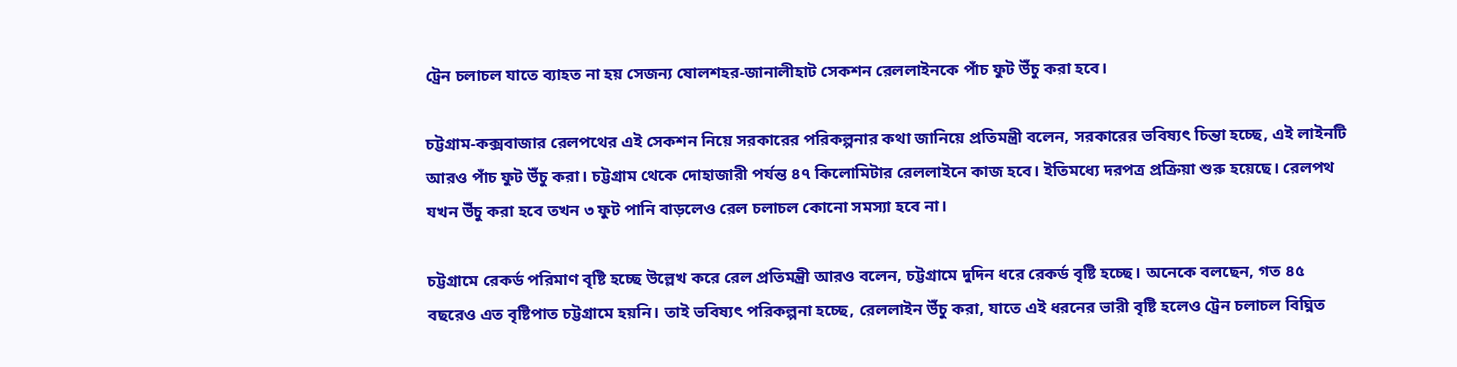ট্রেন চলাচল যাতে ব্যাহত না হয় সেজন্য ষোলশহর-জানালীহাট সেকশন রেললাইনকে পাঁচ ফুট উঁচু করা হবে।

চট্টগ্রাম-কক্সবাজার রেলপথের এই সেকশন নিয়ে সরকারের পরিকল্পনার কথা জানিয়ে প্রতিমন্ত্রী বলেন, সরকারের ভবিষ্যৎ চিন্তা হচ্ছে, এই লাইনটি আরও পাঁচ ফুট উঁচু করা। চট্টগ্রাম থেকে দোহাজারী পর্যন্ত ৪৭ কিলোমিটার রেললাইনে কাজ হবে। ইতিমধ্যে দরপত্র প্রক্রিয়া শুরু হয়েছে। রেলপথ যখন উঁচু করা হবে তখন ৩ ফুট পানি বাড়লেও রেল চলাচল কোনো সমস্যা হবে না।

চট্টগ্রামে রেকর্ড পরিমাণ বৃষ্টি হচ্ছে উল্লেখ করে রেল প্রতিমন্ত্রী আরও বলেন, চট্টগ্রামে দুদিন ধরে রেকর্ড বৃষ্টি হচ্ছে। অনেকে বলছেন, গত ৪৫ বছরেও এত বৃষ্টিপাত চট্টগ্রামে হয়নি। তাই ভবিষ্যৎ পরিকল্পনা হচ্ছে, রেললাইন উঁচু করা, যাতে এই ধরনের ভারী বৃষ্টি হলেও ট্রেন চলাচল বিঘ্নিত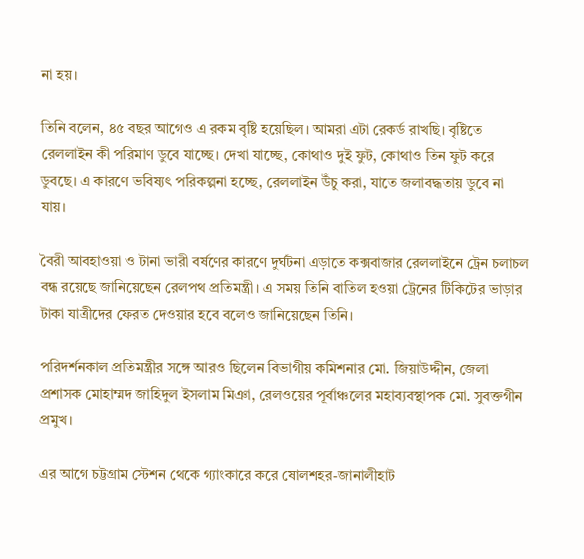না হয়।

তিনি বলেন, ৪৫ বছর আগেও এ রকম বৃষ্টি হয়েছিল। আমরা এটা রেকর্ড রাখছি। বৃষ্টিতে রেললাইন কী পরিমাণ ডুবে যাচ্ছে। দেখা যাচ্ছে, কোথাও দুই ফুট, কোথাও তিন ফুট করে ডুবছে। এ কারণে ভবিষ্যৎ পরিকল্পনা হচ্ছে, রেললাইন উঁচু করা, যাতে জলাবদ্ধতায় ডুবে না যায়।

বৈরী আবহাওয়া ও টানা ভারী বর্ষণের কারণে দুর্ঘটনা এড়াতে কক্সবাজার রেললাইনে ট্রেন চলাচল বন্ধ রয়েছে জানিয়েছেন রেলপথ প্রতিমন্ত্রী। এ সময় তিনি বাতিল হওয়া ট্রেনের টিকিটের ভাড়ার টাকা যাত্রীদের ফেরত দেওয়ার হবে বলেও জানিয়েছেন তিনি।

পরিদর্শনকাল প্রতিমন্ত্রীর সঙ্গে আরও ছিলেন বিভাগীয় কমিশনার মো. জিয়াউদ্দীন, জেলা প্রশাসক মোহাম্মদ জাহিদুল ইসলাম মিঞা, রেলওয়ের পূর্বাঞ্চলের মহাব্যবস্থাপক মো. সুবক্তগীন প্রমুখ।

এর আগে চট্টগ্রাম স্টেশন থেকে গ্যাংকারে করে ষোলশহর-জানালীহাট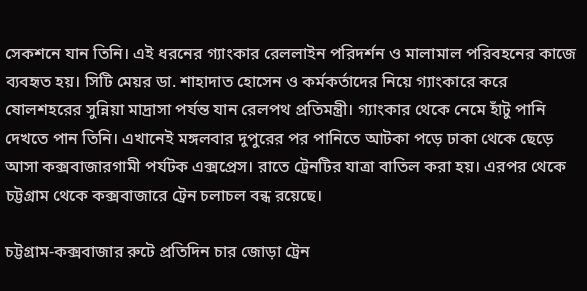সেকশনে যান তিনি। এই ধরনের গ্যাংকার রেললাইন পরিদর্শন ও মালামাল পরিবহনের কাজে ব্যবহৃত হয়। সিটি মেয়র ডা. শাহাদাত হোসেন ও কর্মকর্তাদের নিয়ে গ্যাংকারে করে ষোলশহরের সুন্নিয়া মাদ্রাসা পর্যন্ত যান রেলপথ প্রতিমন্ত্রী। গ্যাংকার থেকে নেমে হাঁটু পানি দেখতে পান তিনি। এখানেই মঙ্গলবার দুপুরের পর পানিতে আটকা পড়ে ঢাকা থেকে ছেড়ে আসা কক্সবাজারগামী পর্যটক এক্সপ্রেস। রাতে ট্রেনটির যাত্রা বাতিল করা হয়। এরপর থেকে চট্টগ্রাম থেকে কক্সবাজারে ট্রেন চলাচল বন্ধ রয়েছে।

চট্টগ্রাম-কক্সবাজার রুটে প্রতিদিন চার জোড়া ট্রেন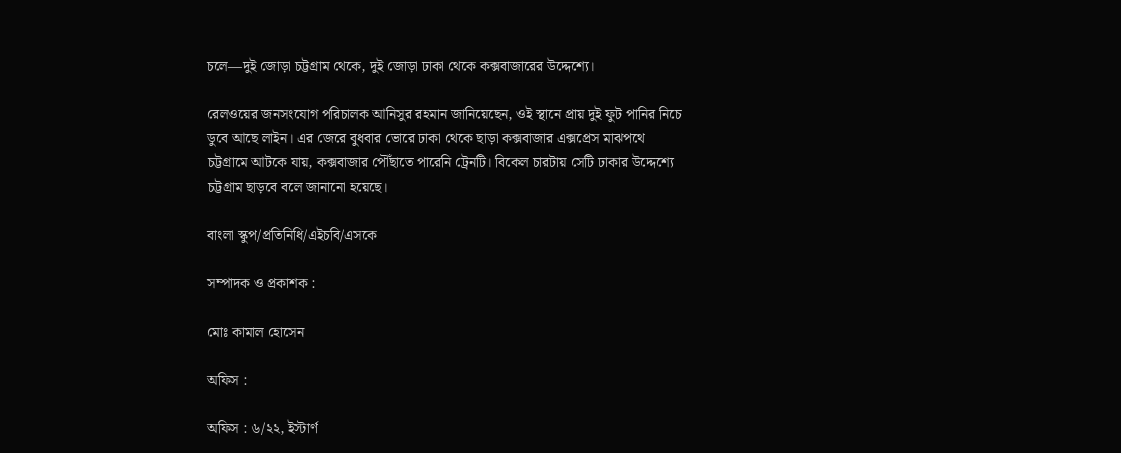চলে—দুই জোড়া চট্টগ্রাম থেকে, দুই জোড়া ঢাকা থেকে কক্সবাজারের উদ্দেশ্যে।

রেলওয়ের জনসংযোগ পরিচালক আনিসুর রহমান জানিয়েছেন, ওই স্থানে প্রায় দুই ফুট পানির নিচে ডুবে আছে লাইন। এর জেরে বুধবার ভোরে ঢাকা থেকে ছাড়া কক্সবাজার এক্সপ্রেস মাঝপথে চট্টগ্রামে আটকে যায়, কক্সবাজার পৌঁছাতে পারেনি ট্রেনটি। বিকেল চারটায় সেটি ঢাকার উদ্দেশ্যে চট্টগ্রাম ছাড়বে বলে জানানো হয়েছে।

বাংলা স্কুপ/প্রতিনিধি/এইচবি/এসকে

সম্পাদক ও প্রকাশক :

মোঃ কামাল হোসেন

অফিস :

অফিস : ৬/২২, ইস্টার্ণ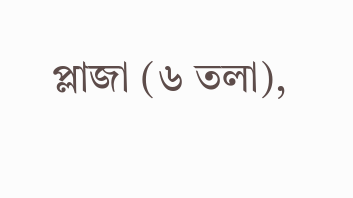প্লাজা (৬ তলা),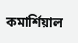কমার্শিয়াল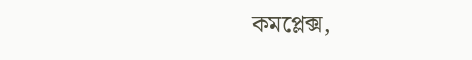কমপ্লেক্স,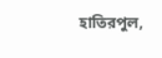হাতিরপুল,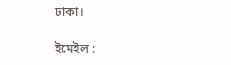ঢাকা।

ইমেইল :